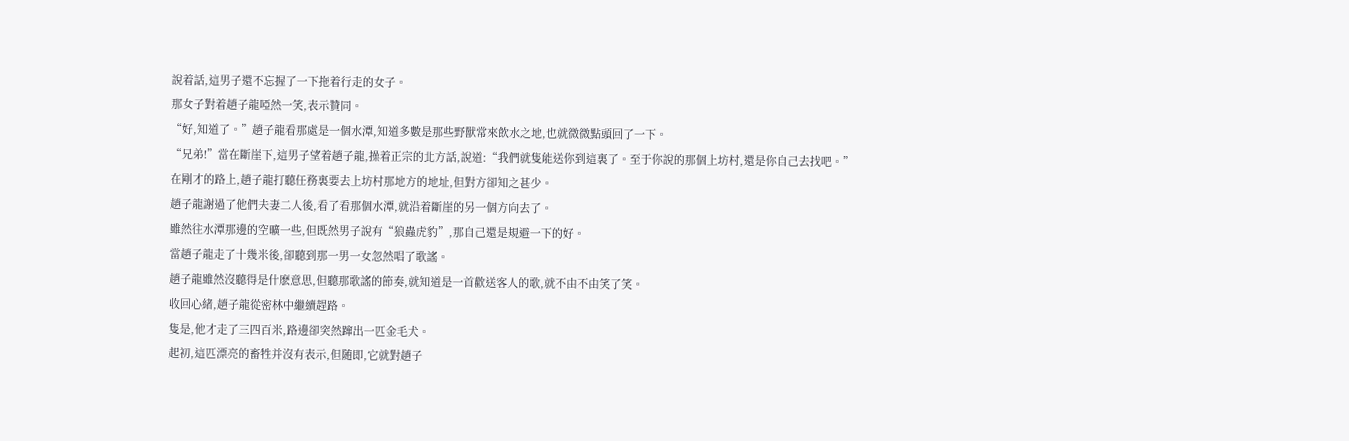說着話,這男子還不忘握了一下拖着行走的女子。
那女子對着趙子龍啞然一笑,表示贊同。
“好,知道了。”趙子龍看那處是一個水潭,知道多數是那些野獸常來飲水之地,也就微微點頭回了一下。
“兄弟!”當在斷崖下,這男子望着趙子龍,操着正宗的北方話,說道:“我們就隻能送你到這裏了。至于你說的那個上坊村,還是你自己去找吧。”
在剛才的路上,趙子龍打聽任務裏要去上坊村那地方的地址,但對方卻知之甚少。
趙子龍謝過了他們夫妻二人後,看了看那個水潭,就沿着斷崖的另一個方向去了。
雖然往水潭那邊的空曠一些,但既然男子說有“狼蟲虎豹”,那自己還是規避一下的好。
當趙子龍走了十幾米後,卻聽到那一男一女忽然唱了歌謠。
趙子龍雖然沒聽得是什麽意思,但聽那歌謠的節奏,就知道是一首歡送客人的歌,就不由不由笑了笑。
收回心緒,趙子龍從密林中繼續趕路。
隻是,他才走了三四百米,路邊卻突然蹿出一匹金毛犬。
起初,這匹漂亮的畜牲并沒有表示,但随即,它就對趙子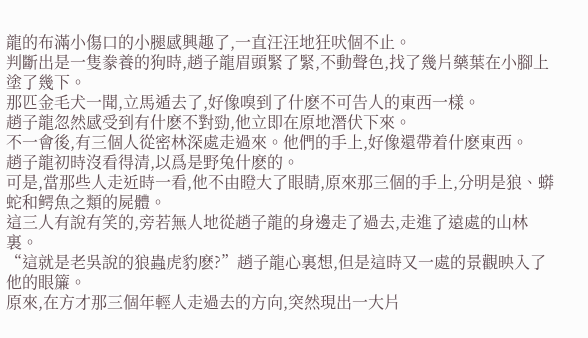龍的布滿小傷口的小腿感興趣了,一直汪汪地狂吠個不止。
判斷出是一隻豢養的狗時,趙子龍眉頭緊了緊,不動聲色,找了幾片藥葉在小腳上塗了幾下。
那匹金毛犬一聞,立馬遁去了,好像嗅到了什麽不可告人的東西一樣。
趙子龍忽然感受到有什麽不對勁,他立即在原地潛伏下來。
不一會後,有三個人從密林深處走過來。他們的手上,好像還帶着什麽東西。
趙子龍初時沒看得清,以爲是野兔什麽的。
可是,當那些人走近時一看,他不由瞪大了眼睛,原來那三個的手上,分明是狼、蟒蛇和鳄魚之類的屍體。
這三人有說有笑的,旁若無人地從趙子龍的身邊走了過去,走進了遠處的山林裏。
“這就是老吳說的狼蟲虎豹麽?”趙子龍心裏想,但是這時又一處的景觀映入了他的眼簾。
原來,在方才那三個年輕人走過去的方向,突然現出一大片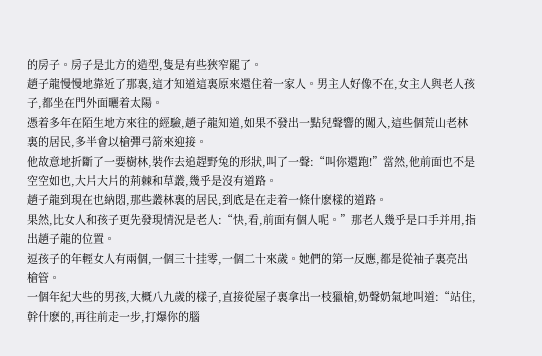的房子。房子是北方的造型,隻是有些狹窄罷了。
趙子龍慢慢地靠近了那裏,這才知道這裏原來還住着一家人。男主人好像不在,女主人與老人孩子,都坐在門外面曬着太陽。
憑着多年在陌生地方來往的經驗,趙子龍知道,如果不發出一點兒聲響的闖入,這些個荒山老林裏的居民,多半會以槍彈弓箭來迎接。
他故意地折斷了一要樹林,裝作去追趕野兔的形狀,叫了一聲:“叫你還跑!”當然,他前面也不是空空如也,大片大片的荊棘和草叢,幾乎是沒有道路。
趙子龍到現在也納悶,那些叢林裏的居民,到底是在走着一條什麽樣的道路。
果然,比女人和孩子更先發現情況是老人:“快,看,前面有個人呢。”那老人幾乎是口手并用,指出趙子龍的位置。
逗孩子的年輕女人有兩個,一個三十挂零,一個二十來歲。她們的第一反應,都是從袖子裏亮出槍管。
一個年紀大些的男孩,大概八九歲的樣子,直接從屋子裏拿出一枝獵槍,奶聲奶氣地叫道:“站住,幹什麽的,再往前走一步,打爆你的腦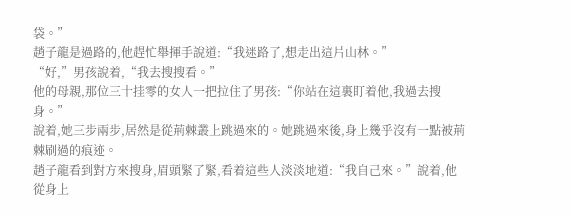袋。”
趙子龍是過路的,他趕忙舉揮手說道:“我迷路了,想走出這片山林。”
“好,”男孩說着,“我去搜搜看。”
他的母親,那位三十挂零的女人一把拉住了男孩:“你站在這裏盯着他,我過去搜身。”
說着,她三步兩步,居然是從荊棘叢上跳過來的。她跳過來後,身上幾乎沒有一點被荊棘刷過的痕迹。
趙子龍看到對方來搜身,眉頭緊了緊,看着這些人淡淡地道:“我自己來。”說着,他從身上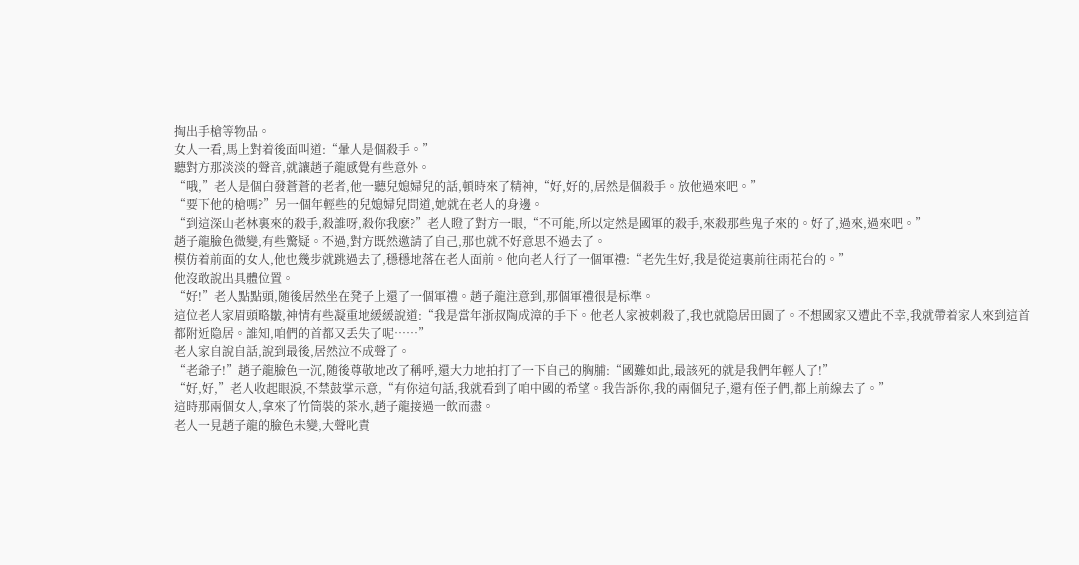掏出手槍等物品。
女人一看,馬上對着後面叫道:“暈人是個殺手。”
聽對方那淡淡的聲音,就讓趙子龍感覺有些意外。
“哦,”老人是個白發蒼蒼的老者,他一聽兒媳婦兒的話,頓時來了精神,“好,好的,居然是個殺手。放他過來吧。”
“要下他的槍嗎?”另一個年輕些的兒媳婦兒問道,她就在老人的身邊。
“到這深山老林裏來的殺手,殺誰呀,殺你我麽?”老人瞪了對方一眼,“不可能,所以定然是國軍的殺手,來殺那些鬼子來的。好了,過來,過來吧。”
趙子龍臉色微變,有些驚疑。不過,對方既然邀請了自己,那也就不好意思不過去了。
模仿着前面的女人,他也幾步就跳過去了,穩穩地落在老人面前。他向老人行了一個軍禮:“老先生好,我是從這裏前往雨花台的。”
他沒敢說出具體位置。
“好!”老人點點頭,随後居然坐在凳子上還了一個軍禮。趙子龍注意到,那個軍禮很是标準。
這位老人家眉頭略皺,神情有些凝重地緩緩說道:“我是當年浙叔陶成漳的手下。他老人家被刺殺了,我也就隐居田園了。不想國家又遭此不幸,我就帶着家人來到這首都附近隐居。誰知,咱們的首都又丢失了呢……”
老人家自說自話,說到最後,居然泣不成聲了。
“老爺子!”趙子龍臉色一沉,随後尊敬地改了稱呼,還大力地拍打了一下自己的胸脯:“國難如此,最該死的就是我們年輕人了!”
“好,好,”老人收起眼淚,不禁鼓掌示意,“有你這句話,我就看到了咱中國的希望。我告訴你,我的兩個兒子,還有侄子們,都上前線去了。”
這時那兩個女人,拿來了竹筒裝的茶水,趙子龍接過一飲而盡。
老人一見趙子龍的臉色未變,大聲叱責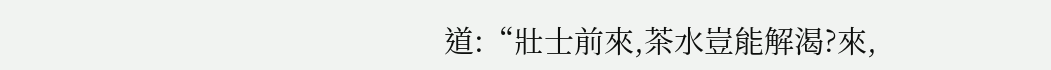道:“壯士前來,茶水豈能解渴?來,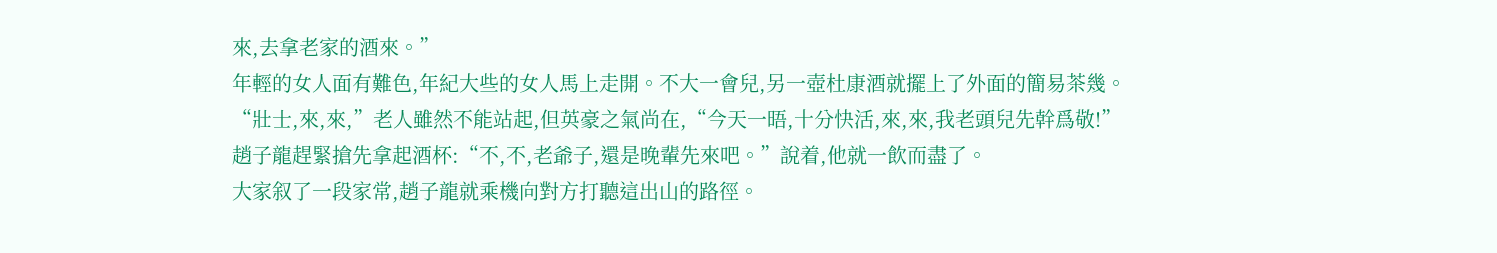來,去拿老家的酒來。”
年輕的女人面有難色,年紀大些的女人馬上走開。不大一會兒,另一壺杜康酒就擺上了外面的簡易茶幾。
“壯士,來,來,”老人雖然不能站起,但英豪之氣尚在,“今天一晤,十分快活,來,來,我老頭兒先幹爲敬!”
趙子龍趕緊搶先拿起酒杯:“不,不,老爺子,還是晚輩先來吧。”說着,他就一飲而盡了。
大家叙了一段家常,趙子龍就乘機向對方打聽這出山的路徑。